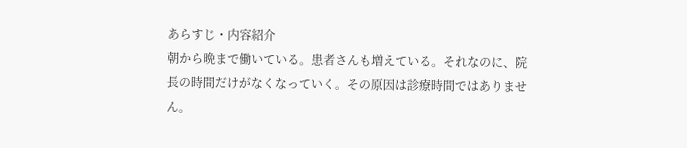あらすじ・内容紹介
朝から晩まで働いている。患者さんも増えている。それなのに、院長の時間だけがなくなっていく。その原因は診療時間ではありません。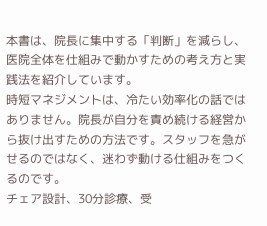本書は、院長に集中する「判断」を減らし、医院全体を仕組みで動かすための考え方と実践法を紹介しています。
時短マネジメントは、冷たい効率化の話ではありません。院長が自分を責め続ける経営から抜け出すための方法です。スタッフを急がせるのではなく、迷わず動ける仕組みをつくるのです。
チェア設計、30分診療、受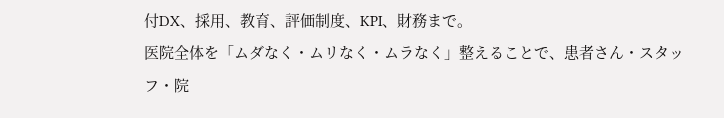付DX、採用、教育、評価制度、KPI、財務まで。
医院全体を「ムダなく・ムリなく・ムラなく」整えることで、患者さん・スタッフ・院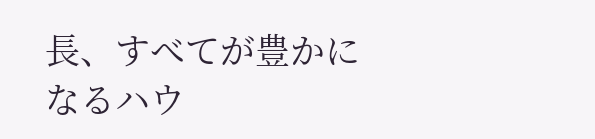長、すべてが豊かになるハウ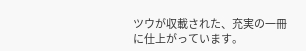ツウが収載された、充実の一冊に仕上がっています。